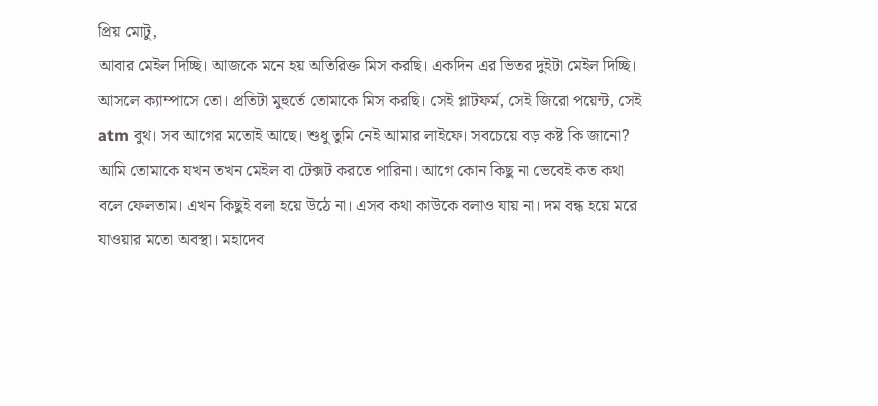প্রিয় মোটু,
আবার মেইল দিচ্ছি। আজকে মনে হয় অতিরিক্ত মিস করছি। একদিন এর ভিতর দুইটা মেইল দিচ্ছি। আসলে ক্যাম্পাসে তো। প্রতিটা মুহুর্তে তোমাকে মিস করছি। সেই প্লাটফর্ম, সেই জিরো পয়েন্ট, সেই atm বুথ। সব আগের মতোই আছে। শুধু তুমি নেই আমার লাইফে। সবচেয়ে বড় কষ্ট কি জানো? আমি তোমাকে যখন তখন মেইল বা টেক্সট করতে পারিনা। আগে কোন কিছু না ভেবেই কত কথা বলে ফেলতাম। এখন কিছুই বলা হয়ে উঠে না। এসব কথা কাউকে বলাও যায় না। দম বন্ধ হয়ে মরে যাওয়ার মতো অবস্থা। মহাদেব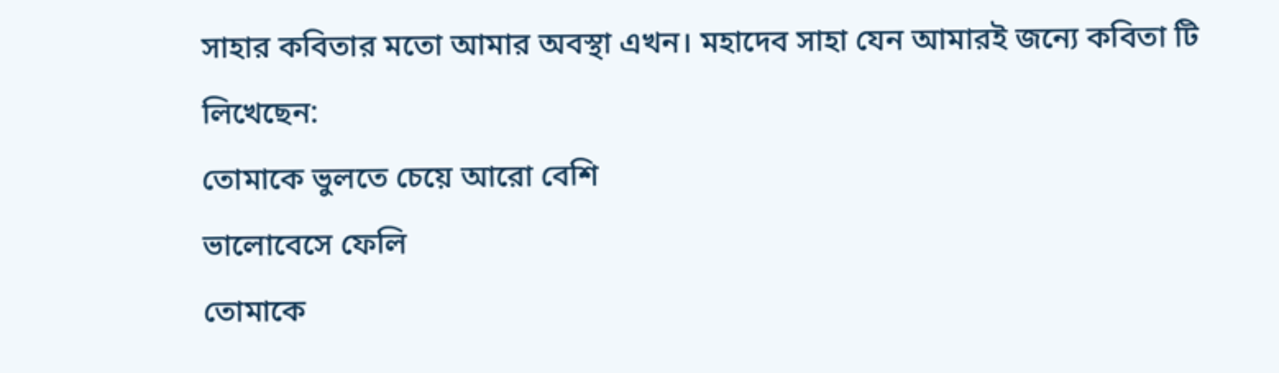সাহার কবিতার মতো আমার অবস্থা এখন। মহাদেব সাহা যেন আমারই জন্যে কবিতা টি লিখেছেন:
তোমাকে ভুলতে চেয়ে আরো বেশি
ভালোবেসে ফেলি
তোমাকে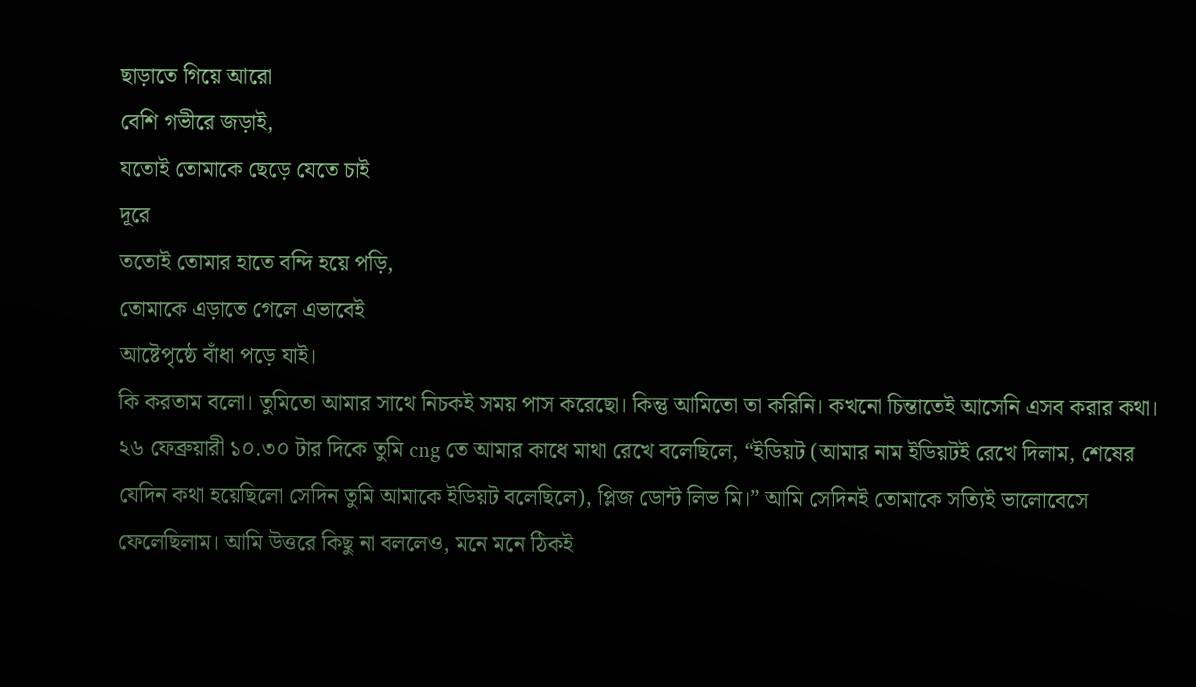ছাড়াতে গিয়ে আরো
বেশি গভীরে জড়াই,
যতোই তোমাকে ছেড়ে যেতে চাই
দূরে
ততোই তোমার হাতে বন্দি হয়ে পড়ি,
তোমাকে এড়াতে গেলে এভাবেই
আষ্টেপৃষ্ঠে বাঁধা পড়ে যাই।
কি করতাম বলো। তুমিতো আমার সাথে নিচকই সময় পাস করেছো। কিন্তু আমিতো তা করিনি। কখনো চিন্তাতেই আসেনি এসব করার কথা। ২৬ ফেব্রুয়ারী ১০.৩০ টার দিকে তুমি cng তে আমার কাধে মাথা রেখে বলেছিলে, “ইডিয়ট (আমার নাম ইডিয়টই রেখে দিলাম, শেষের যেদিন কথা হয়েছিলো সেদিন তুমি আমাকে ইডিয়ট বলেছিলে), প্লিজ ডোন্ট লিভ মি।” আমি সেদিনই তোমাকে সত্যিই ভালোবেসে ফেলেছিলাম। আমি উত্তরে কিছু না বললেও, মনে মনে ঠিকই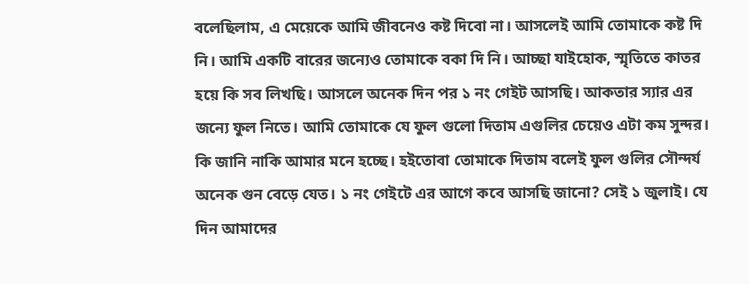বলেছিলাম, এ মেয়েকে আমি জীবনেও কষ্ট দিবো না। আসলেই আমি তোমাকে কষ্ট দি নি। আমি একটি বারের জন্যেও তোমাকে বকা দি নি। আচ্ছা যাইহোক, স্মৃতিতে কাতর হয়ে কি সব লিখছি। আসলে অনেক দিন পর ১ নং গেইট আসছি। আকতার স্যার এর জন্যে ফুল নিতে। আমি তোমাকে যে ফুল গুলো দিতাম এগুলির চেয়েও এটা কম সুন্দর। কি জানি নাকি আমার মনে হচ্ছে। হইতোবা তোমাকে দিতাম বলেই ফুল গুলির সৌন্দর্য অনেক গুন বেড়ে যেত। ১ নং গেইটে এর আগে কবে আসছি জানো? সেই ১ জুলাই। যে দিন আমাদের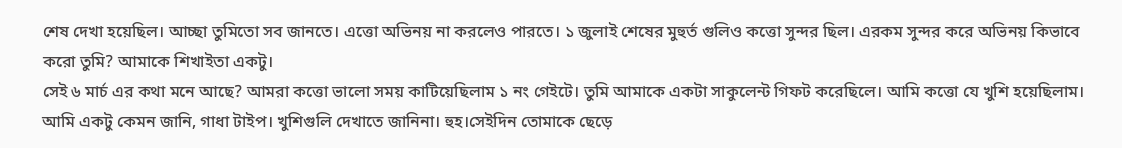শেষ দেখা হয়েছিল। আচ্ছা তুমিতো সব জানতে। এত্তো অভিনয় না করলেও পারতে। ১ জুলাই শেষের মুহুর্ত গুলিও কত্তো সুন্দর ছিল। এরকম সুন্দর করে অভিনয় কিভাবে করো তুমি? আমাকে শিখাইতা একটু।
সেই ৬ মার্চ এর কথা মনে আছে? আমরা কত্তো ভালো সময় কাটিয়েছিলাম ১ নং গেইটে। তুমি আমাকে একটা সাকুলেন্ট গিফট করেছিলে। আমি কত্তো যে খুশি হয়েছিলাম। আমি একটু কেমন জানি, গাধা টাইপ। খুশিগুলি দেখাতে জানিনা। হুহ।সেইদিন তোমাকে ছেড়ে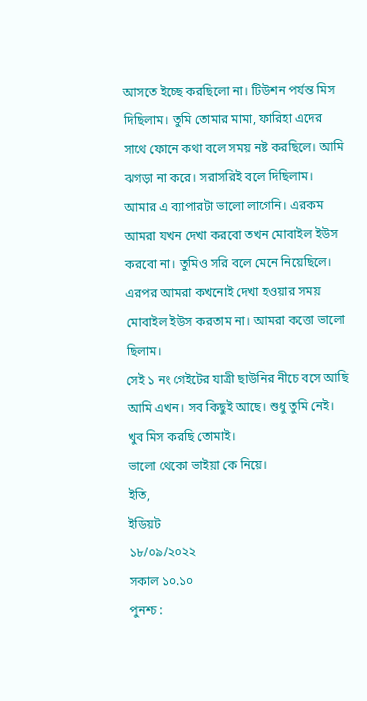আসতে ইচ্ছে করছিলো না। টিউশন পর্যন্ত মিস দিছিলাম। তুমি তোমার মামা, ফারিহা এদের সাথে ফোনে কথা বলে সময় নষ্ট করছিলে। আমি ঝগড়া না করে। সরাসরিই বলে দিছিলাম। আমার এ ব্যাপারটা ভালো লাগেনি। এরকম আমরা যখন দেখা করবো তখন মোবাইল ইউস করবো না। তুমিও সরি বলে মেনে নিয়েছিলে। এরপর আমরা কখনোই দেখা হওয়ার সময় মোবাইল ইউস করতাম না। আমরা কত্তো ভালো ছিলাম।
সেই ১ নং গেইটের যাত্রী ছাউনির নীচে বসে আছি আমি এখন। সব কিছুই আছে। শুধু তুমি নেই। খুব মিস করছি তোমাই।
ভালো থেকো ভাইয়া কে নিয়ে।
ইতি,
ইডিয়ট
১৮/০৯/২০২২
সকাল ১০.১০
পুনশ্চ :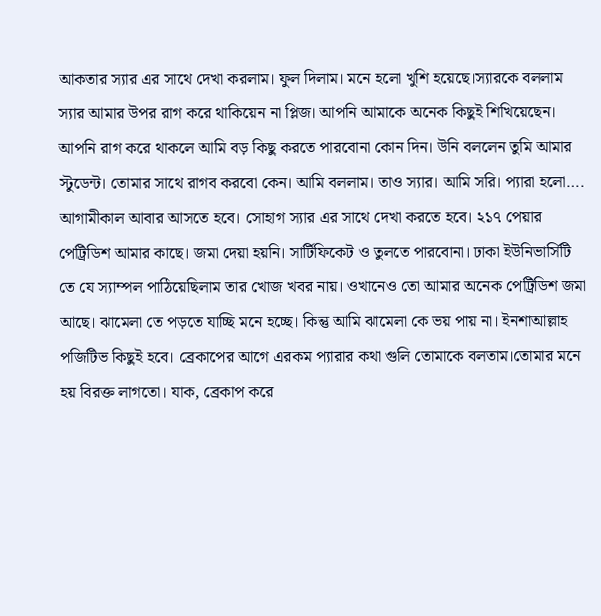আকতার স্যার এর সাথে দেখা করলাম। ফুল দিলাম। মনে হলো খুশি হয়েছে।স্যারকে বললাম স্যার আমার উপর রাগ করে থাকিয়েন না প্লিজ। আপনি আমাকে অনেক কিছুই শিখিয়েছেন। আপনি রাগ করে থাকলে আমি বড় কিছু করতে পারবোনা কোন দিন। উনি বললেন তুমি আমার স্টুডেন্ট। তোমার সাথে রাগব করবো কেন। আমি বললাম। তাও স্যার। আমি সরি। প্যারা হলো…. আগামীকাল আবার আসতে হবে। সোহাগ স্যার এর সাথে দেখা করতে হবে। ২১৭ পেয়ার পেট্রিডিশ আমার কাছে। জমা দেয়া হয়নি। সার্টিফিকেট ও তুলতে পারবোনা। ঢাকা ইউনিভার্সিটি তে যে স্যাম্পল পাঠিয়েছিলাম তার খোজ খবর নায়। ওখানেও তো আমার অনেক পেট্রিডিশ জমা আছে। ঝামেলা তে পড়তে যাচ্ছি মনে হচ্ছে। কিন্তু আমি ঝামেলা কে ভয় পায় না। ইনশাআল্লাহ পজিটিভ কিছুই হবে। ব্রেকাপের আগে এরকম প্যারার কথা গুলি তোমাকে বলতাম।তোমার মনে হয় বিরক্ত লাগতো। যাক, ব্রেকাপ করে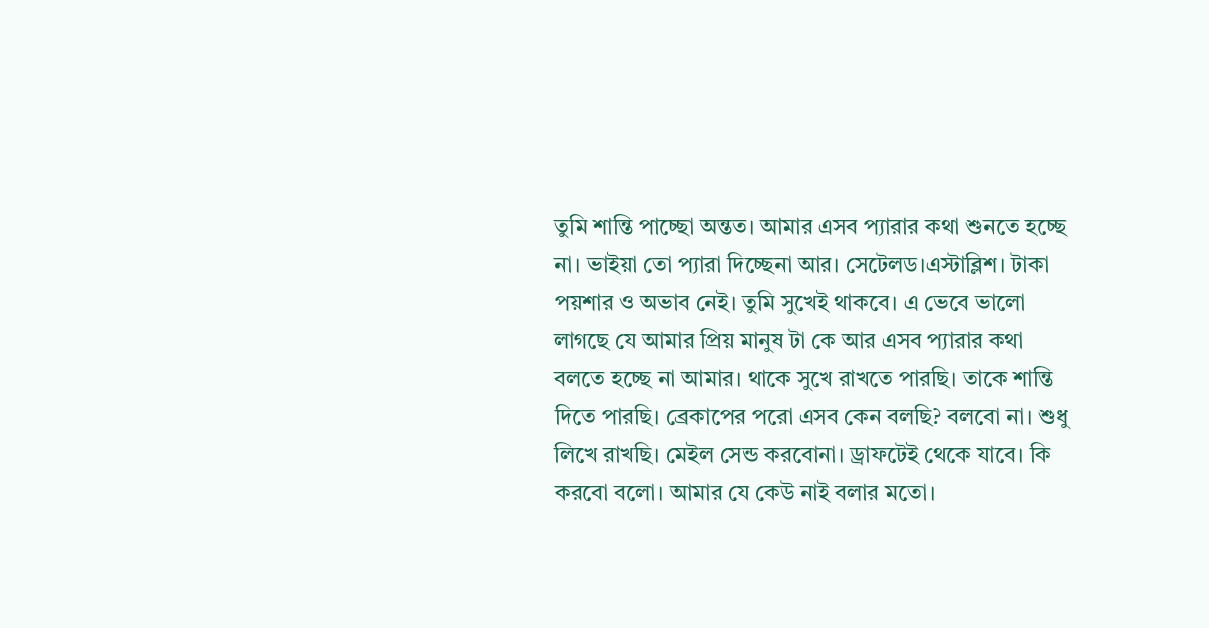তুমি শান্তি পাচ্ছো অন্তত। আমার এসব প্যারার কথা শুনতে হচ্ছে না। ভাইয়া তো প্যারা দিচ্ছেনা আর। সেটেলড।এস্টাব্লিশ। টাকা পয়শার ও অভাব নেই। তুমি সুখেই থাকবে। এ ভেবে ভালো লাগছে যে আমার প্রিয় মানুষ টা কে আর এসব প্যারার কথা বলতে হচ্ছে না আমার। থাকে সুখে রাখতে পারছি। তাকে শান্তি দিতে পারছি। ব্রেকাপের পরো এসব কেন বলছি? বলবো না। শুধু লিখে রাখছি। মেইল সেন্ড করবোনা। ড্রাফটেই থেকে যাবে। কি করবো বলো। আমার যে কেউ নাই বলার মতো।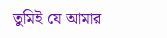তুমিই যে আমার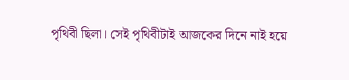পৃথিবী ছিলা। সেই পৃথিবীটাই আজকের দিনে নাই হয়ে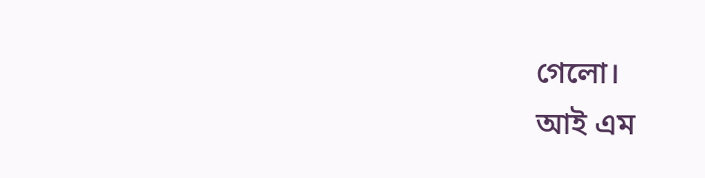গেলো।
আই এম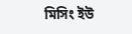মিসিং ইউ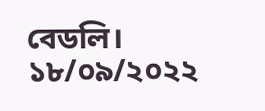বেডলি।
১৮/০৯/২০২২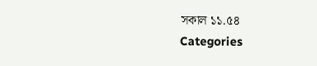সকাল ১১.৫৪
Categories